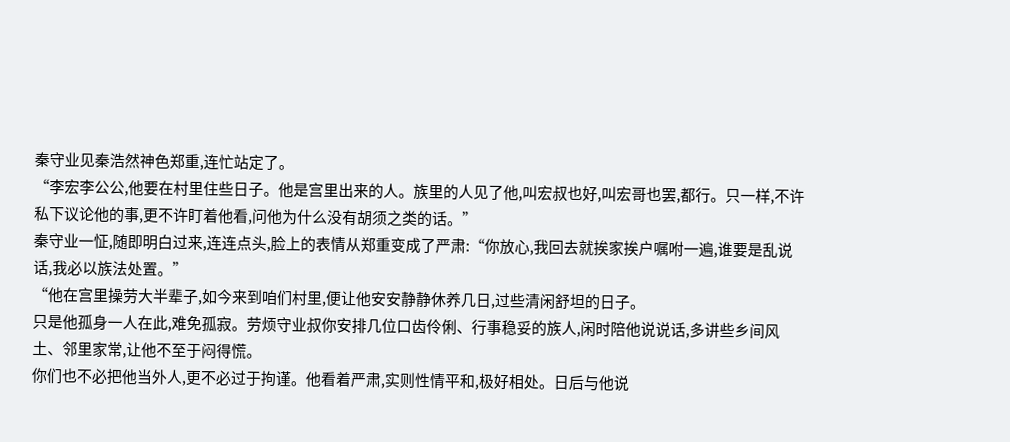秦守业见秦浩然神色郑重,连忙站定了。
“李宏李公公,他要在村里住些日子。他是宫里出来的人。族里的人见了他,叫宏叔也好,叫宏哥也罢,都行。只一样,不许私下议论他的事,更不许盯着他看,问他为什么没有胡须之类的话。”
秦守业一怔,随即明白过来,连连点头,脸上的表情从郑重变成了严肃:“你放心,我回去就挨家挨户嘱咐一遍,谁要是乱说话,我必以族法处置。”
“他在宫里操劳大半辈子,如今来到咱们村里,便让他安安静静休养几日,过些清闲舒坦的日子。
只是他孤身一人在此,难免孤寂。劳烦守业叔你安排几位口齿伶俐、行事稳妥的族人,闲时陪他说说话,多讲些乡间风土、邻里家常,让他不至于闷得慌。
你们也不必把他当外人,更不必过于拘谨。他看着严肃,实则性情平和,极好相处。日后与他说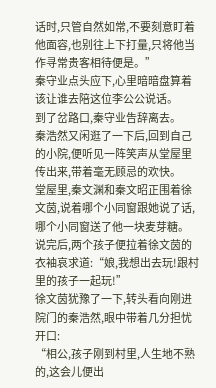话时,只管自然如常,不要刻意盯着他面容,也别往上下打量,只将他当作寻常贵客相待便是。”
秦守业点头应下,心里暗暗盘算着该让谁去陪这位李公公说话。
到了岔路口,秦守业告辞离去。
秦浩然又闲逛了一下后,回到自己的小院,便听见一阵笑声从堂屋里传出来,带着毫无顾忌的欢快。
堂屋里,秦文渊和秦文昭正围着徐文茵,说着哪个小同窗跟她说了话,哪个小同窗送了他一块麦芽糖。
说完后,两个孩子便拉着徐文茵的衣袖哀求道:“娘,我想出去玩!跟村里的孩子一起玩!”
徐文茵犹豫了一下,转头看向刚进院门的秦浩然,眼中带着几分担忧开口:
“相公,孩子刚到村里,人生地不熟的,这会儿便出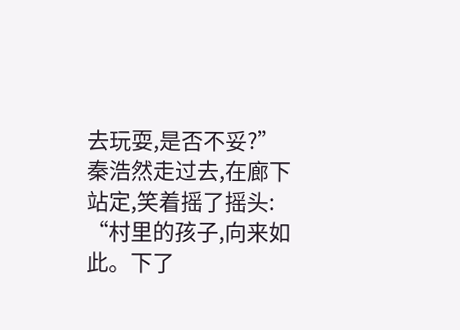去玩耍,是否不妥?”
秦浩然走过去,在廊下站定,笑着摇了摇头:
“村里的孩子,向来如此。下了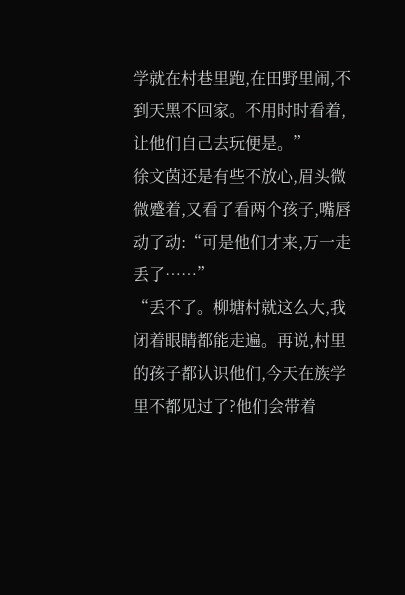学就在村巷里跑,在田野里闹,不到天黑不回家。不用时时看着,让他们自己去玩便是。”
徐文茵还是有些不放心,眉头微微蹙着,又看了看两个孩子,嘴唇动了动:“可是他们才来,万一走丢了……”
“丢不了。柳塘村就这么大,我闭着眼睛都能走遍。再说,村里的孩子都认识他们,今天在族学里不都见过了?他们会带着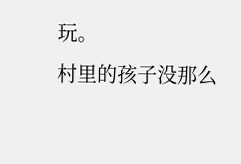玩。
村里的孩子没那么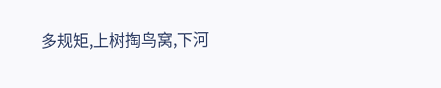多规矩,上树掏鸟窝,下河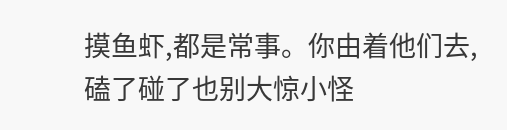摸鱼虾,都是常事。你由着他们去,磕了碰了也别大惊小怪